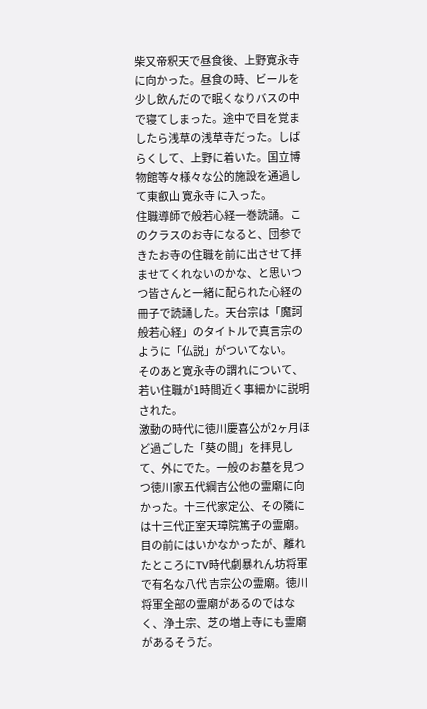柴又帝釈天で昼食後、上野寛永寺に向かった。昼食の時、ビールを少し飲んだので眠くなりバスの中で寝てしまった。途中で目を覚ましたら浅草の浅草寺だった。しばらくして、上野に着いた。国立博物館等々様々な公的施設を通過して東叡山 寛永寺 に入った。
住職導師で般若心経一巻読誦。このクラスのお寺になると、団参できたお寺の住職を前に出させて拝ませてくれないのかな、と思いつつ皆さんと一緒に配られた心経の冊子で読誦した。天台宗は「魔訶般若心経」のタイトルで真言宗のように「仏説」がついてない。
そのあと寛永寺の謂れについて、若い住職が1時間近く事細かに説明された。
激動の時代に徳川慶喜公が2ヶ月ほど過ごした「葵の間」を拝見して、外にでた。一般のお墓を見つつ徳川家五代綱吉公他の霊廟に向かった。十三代家定公、その隣には十三代正室天璋院篤子の霊廟。目の前にはいかなかったが、離れたところにTV時代劇暴れん坊将軍で有名な八代 吉宗公の霊廟。徳川将軍全部の霊廟があるのではなく、浄土宗、芝の増上寺にも霊廟があるそうだ。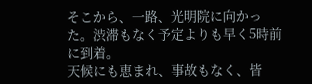そこから、一路、光明院に向かった。渋滞もなく予定よりも早く5時前に到着。
天候にも恵まれ、事故もなく、皆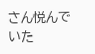さん悦んでいた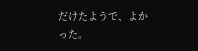だけたようで、よかった。